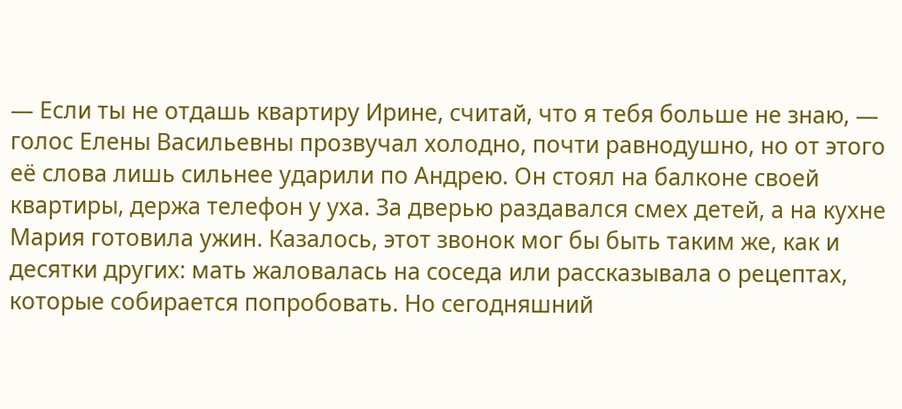— Если ты не отдашь квартиру Ирине, считай, что я тебя больше не знаю, — голос Елены Васильевны прозвучал холодно, почти равнодушно, но от этого её слова лишь сильнее ударили по Андрею. Он стоял на балконе своей квартиры, держа телефон у уха. За дверью раздавался смех детей, а на кухне Мария готовила ужин. Казалось, этот звонок мог бы быть таким же, как и десятки других: мать жаловалась на соседа или рассказывала о рецептах, которые собирается попробовать. Но сегодняшний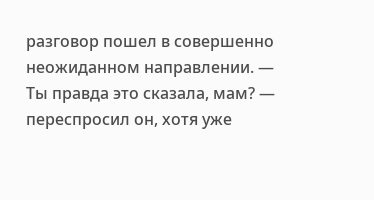разговор пошел в совершенно неожиданном направлении. — Ты правда это сказала, мам? — переспросил он, хотя уже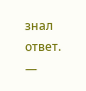знал ответ. —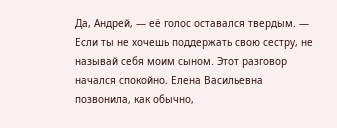Да, Андрей, — её голос оставался твердым. — Если ты не хочешь поддержать свою сестру, не называй себя моим сыном. Этот разговор начался спокойно. Елена Васильевна позвонила, как обычно,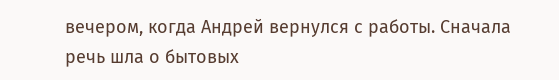вечером, когда Андрей вернулся с работы. Сначала речь шла о бытовых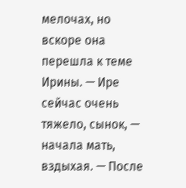мелочах, но вскоре она перешла к теме Ирины. — Ире сейчас очень тяжело, сынок, — начала мать, вздыхая. — После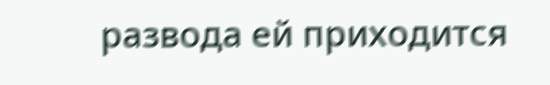развода ей приходится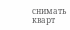снимать кварт